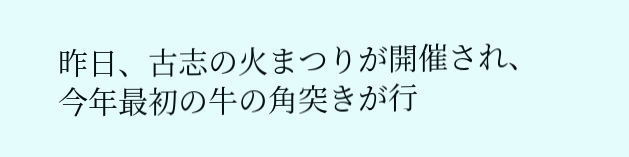昨日、古志の火まつりが開催され、今年最初の牛の角突きが行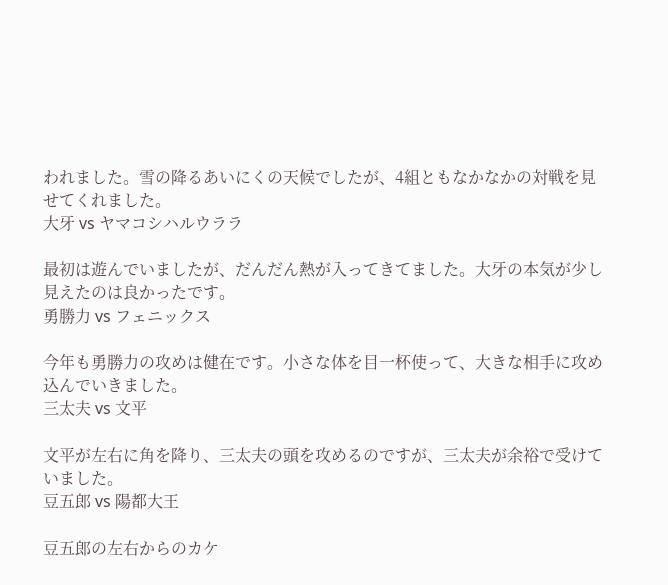われました。雪の降るあいにくの天候でしたが、4組ともなかなかの対戦を見せてくれました。
大牙 vs ヤマコシハルウララ

最初は遊んでいましたが、だんだん熱が入ってきてました。大牙の本気が少し見えたのは良かったです。
勇勝力 vs フェニックス

今年も勇勝力の攻めは健在です。小さな体を目一杯使って、大きな相手に攻め込んでいきました。
三太夫 vs 文平

文平が左右に角を降り、三太夫の頭を攻めるのですが、三太夫が余裕で受けていました。
豆五郎 vs 陽都大王

豆五郎の左右からのカケ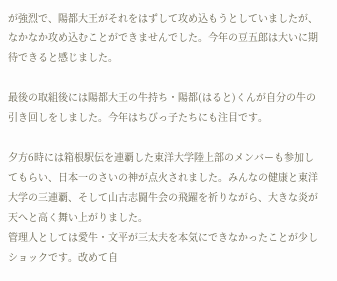が強烈で、陽都大王がそれをはずして攻め込もうとしていましたが、なかなか攻め込むことができませんでした。今年の豆五郎は大いに期待できると感じました。

最後の取組後には陽都大王の牛持ち・陽都(はると)くんが自分の牛の引き回しをしました。今年はちびっ子たちにも注目です。

夕方6時には箱根駅伝を連覇した東洋大学陸上部のメンバーも参加してもらい、日本一のさいの神が点火されました。みんなの健康と東洋大学の三連覇、そして山古志闘牛会の飛躍を祈りながら、大きな炎が天へと高く舞い上がりました。
管理人としては愛牛・文平が三太夫を本気にできなかったことが少しショックです。改めて自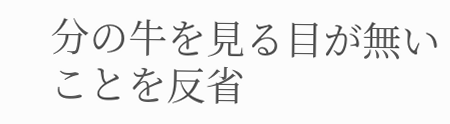分の牛を見る目が無いことを反省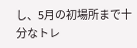し、5月の初場所まで十分なトレ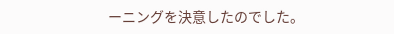ーニングを決意したのでした。